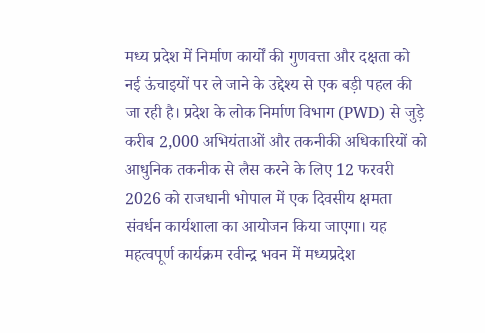मध्य प्रदेश में निर्माण कार्यों की गुणवत्ता और दक्षता को नई ऊंचाइयों पर ले जाने के उद्देश्य से एक बड़ी पहल की जा रही है। प्रदेश के लोक निर्माण विभाग (PWD) से जुड़े करीब 2,000 अभियंताओं और तकनीकी अधिकारियों को आधुनिक तकनीक से लैस करने के लिए 12 फरवरी 2026 को राजधानी भोपाल में एक दिवसीय क्षमता संवर्धन कार्यशाला का आयोजन किया जाएगा। यह महत्वपूर्ण कार्यक्रम रवीन्द्र भवन में मध्यप्रदेश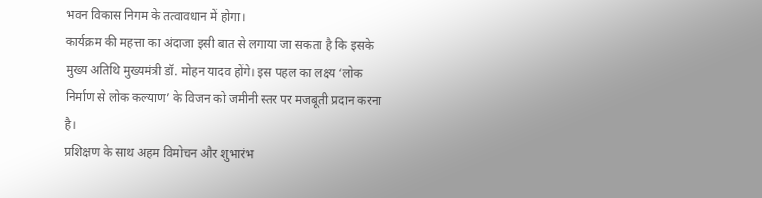भवन विकास निगम के तत्वावधान में होगा।
कार्यक्रम की महत्ता का अंदाजा इसी बात से लगाया जा सकता है कि इसके मुख्य अतिथि मुख्यमंत्री डॉ. मोहन यादव होंगे। इस पहल का लक्ष्य ‘लोक निर्माण से लोक कल्याण’ के विजन को जमीनी स्तर पर मजबूती प्रदान करना है।
प्रशिक्षण के साथ अहम विमोचन और शुभारंभ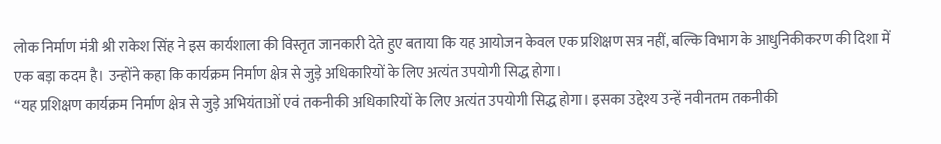लोक निर्माण मंत्री श्री राकेश सिंह ने इस कार्यशाला की विस्तृत जानकारी देते हुए बताया कि यह आयोजन केवल एक प्रशिक्षण सत्र नहीं, बल्कि विभाग के आधुनिकीकरण की दिशा में एक बड़ा कदम है। उन्होंने कहा कि कार्यक्रम निर्माण क्षेत्र से जुड़े अधिकारियों के लिए अत्यंत उपयोगी सिद्ध होगा।
“यह प्रशिक्षण कार्यक्रम निर्माण क्षेत्र से जुड़े अभियंताओं एवं तकनीकी अधिकारियों के लिए अत्यंत उपयोगी सिद्ध होगा। इसका उद्देश्य उन्हें नवीनतम तकनीकी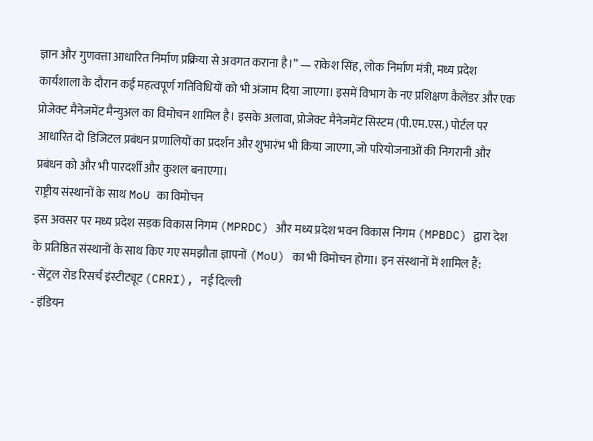ज्ञान और गुणवत्ता आधारित निर्माण प्रक्रिया से अवगत कराना है।” — राकेश सिंह, लोक निर्माण मंत्री, मध्य प्रदेश
कार्यशाला के दौरान कई महत्वपूर्ण गतिविधियों को भी अंजाम दिया जाएगा। इसमें विभाग के नए प्रशिक्षण कैलेंडर और एक प्रोजेक्ट मैनेजमेंट मैन्युअल का विमोचन शामिल है। इसके अलावा, प्रोजेक्ट मैनेजमेंट सिस्टम (पी.एम.एस.) पोर्टल पर आधारित दो डिजिटल प्रबंधन प्रणालियों का प्रदर्शन और शुभारंभ भी किया जाएगा, जो परियोजनाओं की निगरानी और प्रबंधन को और भी पारदर्शी और कुशल बनाएगा।
राष्ट्रीय संस्थानों के साथ MoU का विमोचन
इस अवसर पर मध्य प्रदेश सड़क विकास निगम (MPRDC) और मध्य प्रदेश भवन विकास निगम (MPBDC) द्वारा देश के प्रतिष्ठित संस्थानों के साथ किए गए समझौता ज्ञापनों (MoU) का भी विमोचन होगा। इन संस्थानों में शामिल हैं:
- सेंट्रल रोड रिसर्च इंस्टीट्यूट (CRRI), नई दिल्ली
- इंडियन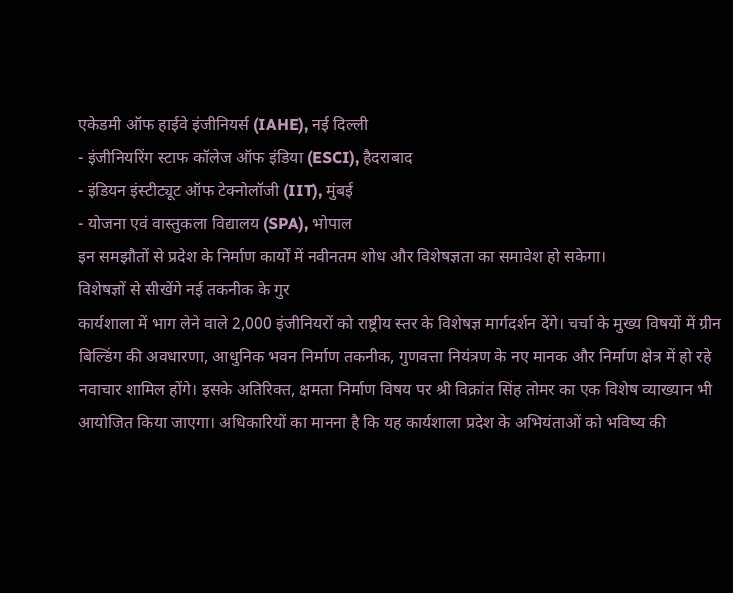एकेडमी ऑफ हाईवे इंजीनियर्स (IAHE), नई दिल्ली
- इंजीनियरिंग स्टाफ कॉलेज ऑफ इंडिया (ESCI), हैदराबाद
- इंडियन इंस्टीट्यूट ऑफ टेक्नोलॉजी (IIT), मुंबई
- योजना एवं वास्तुकला विद्यालय (SPA), भोपाल
इन समझौतों से प्रदेश के निर्माण कार्यों में नवीनतम शोध और विशेषज्ञता का समावेश हो सकेगा।
विशेषज्ञों से सीखेंगे नई तकनीक के गुर
कार्यशाला में भाग लेने वाले 2,000 इंजीनियरों को राष्ट्रीय स्तर के विशेषज्ञ मार्गदर्शन देंगे। चर्चा के मुख्य विषयों में ग्रीन बिल्डिंग की अवधारणा, आधुनिक भवन निर्माण तकनीक, गुणवत्ता नियंत्रण के नए मानक और निर्माण क्षेत्र में हो रहे नवाचार शामिल होंगे। इसके अतिरिक्त, क्षमता निर्माण विषय पर श्री विक्रांत सिंह तोमर का एक विशेष व्याख्यान भी आयोजित किया जाएगा। अधिकारियों का मानना है कि यह कार्यशाला प्रदेश के अभियंताओं को भविष्य की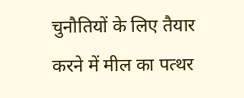चुनौतियों के लिए तैयार करने में मील का पत्थर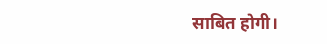साबित होगी।